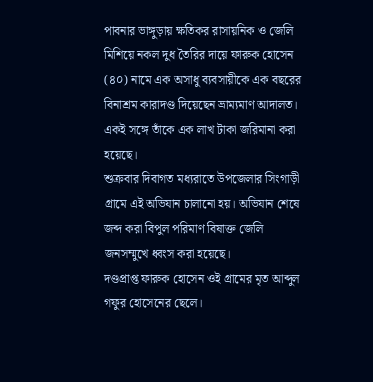পাবনার ভাঙ্গুড়ায় ক্ষতিকর রাসায়নিক ও জেলি মিশিয়ে নকল দুধ তৈরির দায়ে ফারুক হোসেন (৪০) নামে এক অসাধু ব্যবসায়ীকে এক বছরের বিনাশ্রম কারাদণ্ড দিয়েছেন ভ্রাম্যমাণ আদালত। একই সঙ্গে তাঁকে এক লাখ টাকা জরিমানা করা হয়েছে।
শুক্রবার দিবাগত মধ্যরাতে উপজেলার সিংগাড়ী গ্রামে এই অভিযান চালানো হয়। অভিযান শেষে জব্দ করা বিপুল পরিমাণ বিষাক্ত জেলি জনসম্মুখে ধ্বংস করা হয়েছে।
দণ্ডপ্রাপ্ত ফারুক হোসেন ওই গ্রামের মৃত আব্দুল গফুর হোসেনের ছেলে।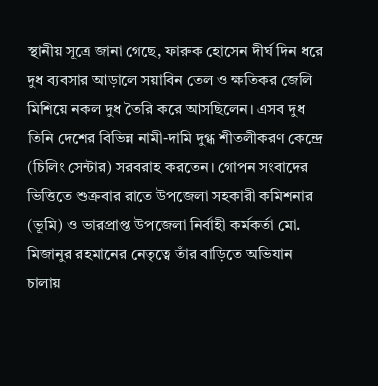স্থানীয় সূত্রে জানা গেছে, ফারুক হোসেন দীর্ঘ দিন ধরে দুধ ব্যবসার আড়ালে সয়াবিন তেল ও ক্ষতিকর জেলি মিশিয়ে নকল দুধ তৈরি করে আসছিলেন। এসব দুধ তিনি দেশের বিভিন্ন নামী-দামি দুগ্ধ শীতলীকরণ কেন্দ্রে (চিলিং সেন্টার) সরবরাহ করতেন। গোপন সংবাদের ভিত্তিতে শুক্রবার রাতে উপজেলা সহকারী কমিশনার (ভূমি) ও ভারপ্রাপ্ত উপজেলা নির্বাহী কর্মকর্তা মো. মিজানুর রহমানের নেতৃত্বে তাঁর বাড়িতে অভিযান চালায়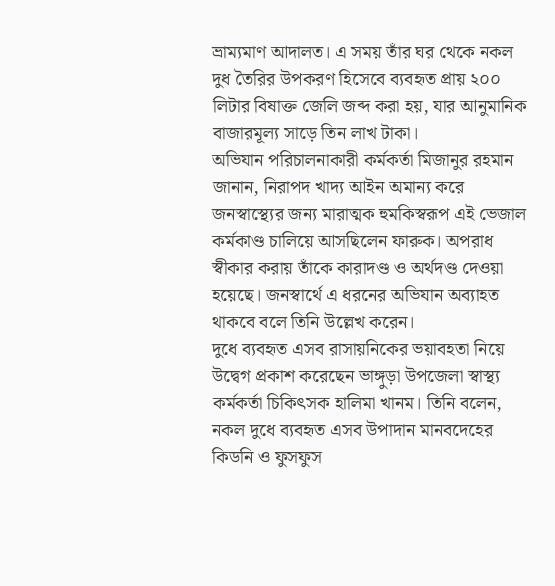ভ্রাম্যমাণ আদালত। এ সময় তাঁর ঘর থেকে নকল দুধ তৈরির উপকরণ হিসেবে ব্যবহৃত প্রায় ২০০ লিটার বিষাক্ত জেলি জব্দ করা হয়, যার আনুমানিক বাজারমূল্য সাড়ে তিন লাখ টাকা।
অভিযান পরিচালনাকারী কর্মকর্তা মিজানুর রহমান জানান, নিরাপদ খাদ্য আইন অমান্য করে জনস্বাস্থ্যের জন্য মারাত্মক হুমকিস্বরূপ এই ভেজাল কর্মকাণ্ড চালিয়ে আসছিলেন ফারুক। অপরাধ স্বীকার করায় তাঁকে কারাদণ্ড ও অর্থদণ্ড দেওয়া হয়েছে। জনস্বার্থে এ ধরনের অভিযান অব্যাহত থাকবে বলে তিনি উল্লেখ করেন।
দুধে ব্যবহৃত এসব রাসায়নিকের ভয়াবহতা নিয়ে উদ্বেগ প্রকাশ করেছেন ভাঙ্গুড়া উপজেলা স্বাস্থ্য কর্মকর্তা চিকিৎসক হালিমা খানম। তিনি বলেন, নকল দুধে ব্যবহৃত এসব উপাদান মানবদেহের কিডনি ও ফুসফুস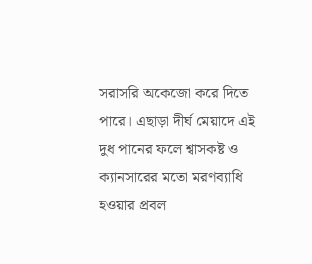সরাসরি অকেজো করে দিতে পারে। এছাড়া দীর্ঘ মেয়াদে এই দুধ পানের ফলে শ্বাসকষ্ট ও ক্যানসারের মতো মরণব্যাধি হওয়ার প্রবল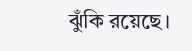ঝুঁকি রয়েছে।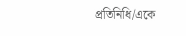প্রতিনিধি/একে